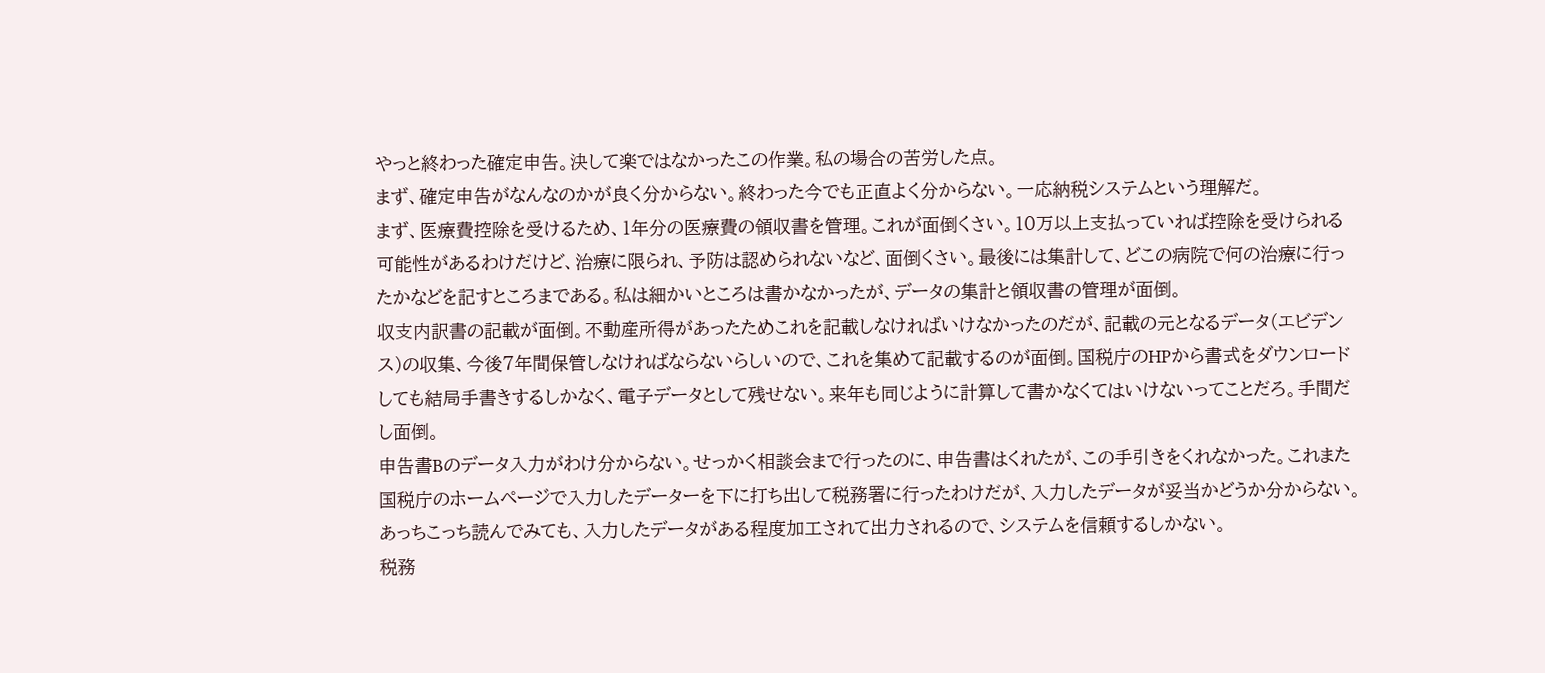やっと終わった確定申告。決して楽ではなかったこの作業。私の場合の苦労した点。
まず、確定申告がなんなのかが良く分からない。終わった今でも正直よく分からない。一応納税システムという理解だ。
まず、医療費控除を受けるため、1年分の医療費の領収書を管理。これが面倒くさい。10万以上支払っていれば控除を受けられる可能性があるわけだけど、治療に限られ、予防は認められないなど、面倒くさい。最後には集計して、どこの病院で何の治療に行ったかなどを記すところまである。私は細かいところは書かなかったが、データの集計と領収書の管理が面倒。
収支内訳書の記載が面倒。不動産所得があったためこれを記載しなければいけなかったのだが、記載の元となるデータ(エビデンス)の収集、今後7年間保管しなければならないらしいので、これを集めて記載するのが面倒。国税庁のHPから書式をダウンロードしても結局手書きするしかなく、電子データとして残せない。来年も同じように計算して書かなくてはいけないってことだろ。手間だし面倒。
申告書Bのデータ入力がわけ分からない。せっかく相談会まで行ったのに、申告書はくれたが、この手引きをくれなかった。これまた国税庁のホームページで入力したデーターを下に打ち出して税務署に行ったわけだが、入力したデータが妥当かどうか分からない。あっちこっち読んでみても、入力したデータがある程度加工されて出力されるので、システムを信頼するしかない。
税務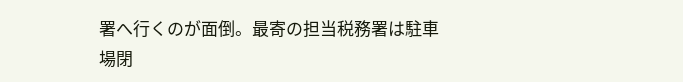署へ行くのが面倒。最寄の担当税務署は駐車場閉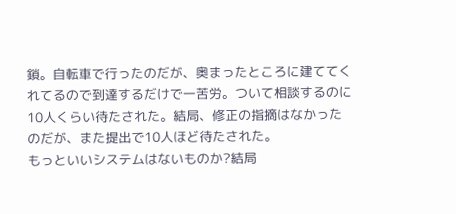鎖。自転車で行ったのだが、奥まったところに建ててくれてるので到達するだけで一苦労。ついて相談するのに10人くらい待たされた。結局、修正の指摘はなかったのだが、また提出で10人ほど待たされた。
もっといいシステムはないものか?結局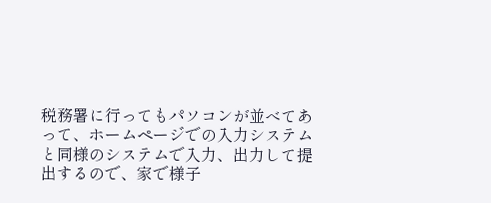税務署に行ってもパソコンが並べてあって、ホームページでの入力システムと同様のシステムで入力、出力して提出するので、家で様子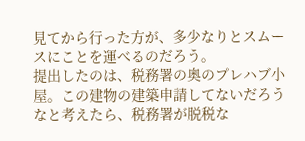見てから行った方が、多少なりとスムースにことを運べるのだろう。
提出したのは、税務署の奥のプレハブ小屋。この建物の建築申請してないだろうなと考えたら、税務署が脱税な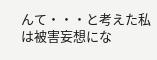んて・・・と考えた私は被害妄想にな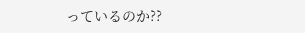っているのか??